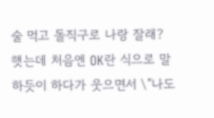술 먹고 돌직구로 나랑 잘래? 햇는데 처음엔 OK란 식으로 말하듯이 하다가 웃으면서 \"나도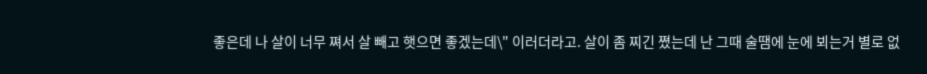좋은데 나 살이 너무 쪄서 살 빼고 햇으면 좋겠는데\" 이러더라고. 살이 좀 찌긴 쪘는데 난 그때 술땜에 눈에 뵈는거 별로 없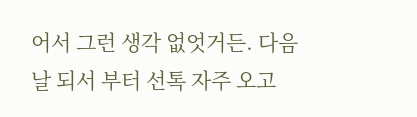어서 그런 생각 없엇거든. 다음날 되서 부터 선톡 자주 오고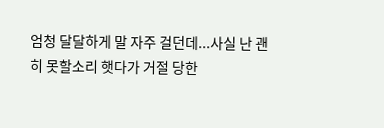엄청 달달하게 말 자주 걸던데...사실 난 괜히 못할소리 햇다가 거절 당한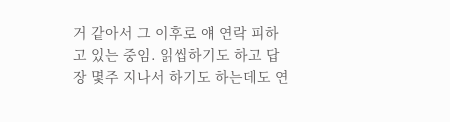거 같아서 그 이후로 얘 연락 피하고 있는 중임. 읽씹하기도 하고 답장 몇주 지나서 하기도 하는데도 연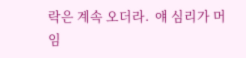락은 계속 오더라.  얘 심리가 머임